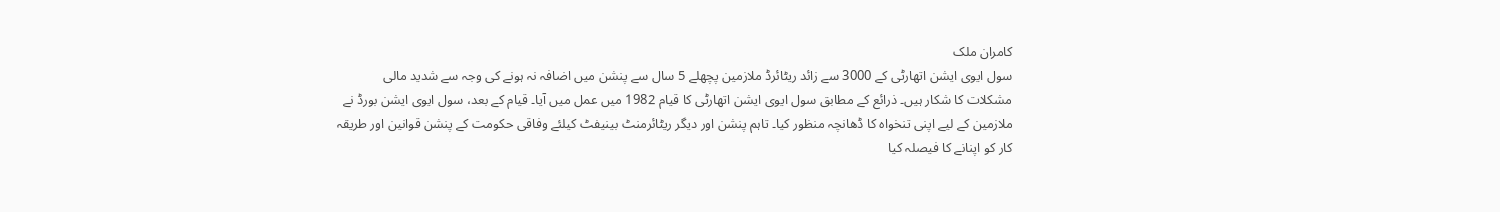کامران ملک
سول ایوی ایشن اتھارٹی کے 3000 سے زائد ریٹائرڈ ملازمین پچھلے 5 سال سے پنشن میں اضافہ نہ ہونے کی وجہ سے شدید مالی مشکلات کا شکار ہیں۔ ذرائع کے مطابق سول ایوی ایشن اتھارٹی کا قیام 1982 میں عمل میں آیا۔ قیام کے بعد، سول ایوی ایشن بورڈ نے ملازمین کے لیے اپنی تنخواہ کا ڈھانچہ منظور کیا۔ تاہم پنشن اور دیگر ریٹائرمنٹ بینیفٹ کیلئے وفاقی حکومت کے پنشن قوانین اور طریقہ کار کو اپنانے کا فیصلہ کیا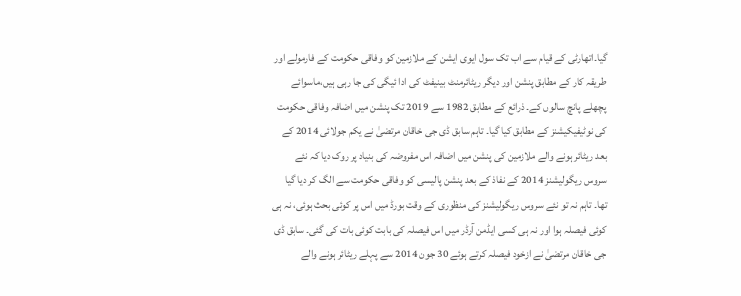گیا۔اتھارٹی کے قیام سے اب تک سول ایوی ایشن کے ملازمین کو وفاقی حکومت کے فارمولے اور طریقہ کار کے مطابق پنشن اور دیگر ریٹائرمنٹ بینیفٹ کی ادا ئیگی کی جا رہی ہیں،ماسوائے پچھلے پانچ سالوں کے۔ ذرائع کے مطابق 1982 سے 2019 تک پنشن میں اضافہ وفاقی حکومت کی نوٹیفیکیشنز کے مطابق کیا گیا۔ تاہم سابق ڈی جی خاقان مرتضیٰ نے یکم جولائی 2014 کے بعد ریٹائر ہونے والے ملازمین کی پنشن میں اضافہ اس مفروضہ کی بنیاد پر روک دیا کہ نئے سروس ریگولیشنز 2014 کے نفاذ کے بعد پنشن پالیسی کو وفاقی حکومت سے الگ کر دیا گیا تھا۔ تاہم نہ تو نئے سروس ریگولیشنز کی منظوری کے وقت بورڈ میں اس پر کوئی بحث ہوئی، نہ ہی کوئی فیصلہ ہوا اور نہ ہی کسی ایڈمن آرڈر میں اس فیصلہ کی بابت کوئی بات کی گئی۔ سابق ڈی جی خاقان مرتضیٰ نے ازخود فیصلہ کرتے ہوئے 30 جون 2014 سے پہلے ریٹائر ہونے والے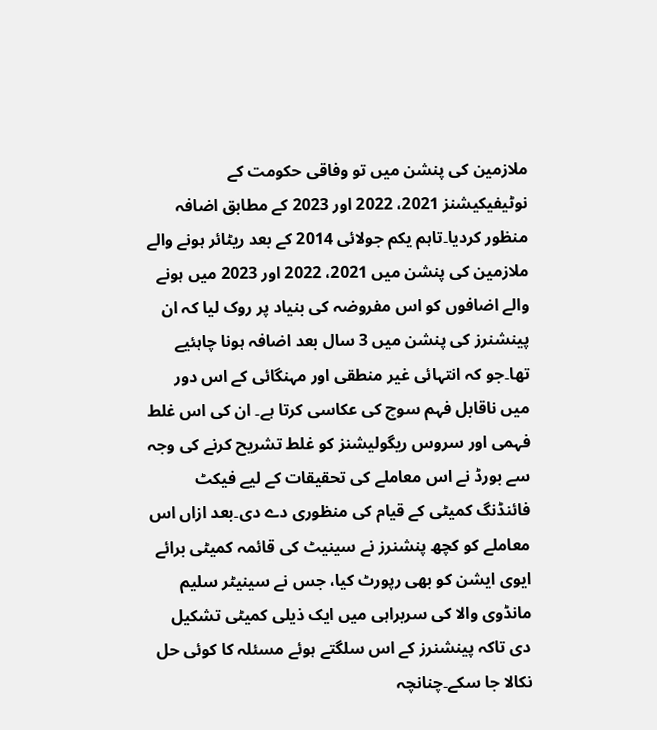ملازمین کی پنشن میں تو وفاقی حکومت کے نوٹیفیکیشنز 2021، 2022 اور 2023 کے مطابق اضافہ منظور کردیا۔تاہم یکم جولائی 2014 کے بعد ریٹائر ہونے والے ملازمین کی پنشن میں 2021، 2022 اور 2023 میں ہونے والے اضافوں کو اس مفروضہ کی بنیاد پر روک لیا کہ ان پینشنرز کی پنشن میں 3 سال بعد اضافہ ہونا چاہئیے تھا۔جو کہ انتہائی غیر منطقی اور مہنگائی کے اس دور میں ناقابل فہم سوچ کی عکاسی کرتا ہے۔ ان کی اس غلط فہمی اور سروس ریگولیشنز کو غلط تشریح کرنے کی وجہ سے بورڈ نے اس معاملے کی تحقیقات کے لیے فیکٹ فائنڈنگ کمیٹی کے قیام کی منظوری دے دی۔بعد ازاں اس معاملے کو کچھ پنشنرز نے سینیٹ کی قائمہ کمیٹی برائے ایوی ایشن کو بھی رپورٹ کیا، جس نے سینیٹر سلیم مانڈوی والا کی سربراہی میں ایک ذیلی کمیٹی تشکیل دی تاکہ پینشنرز کے اس سلگتے ہوئے مسئلہ کا کوئی حل نکالا جا سکے۔چنانچہ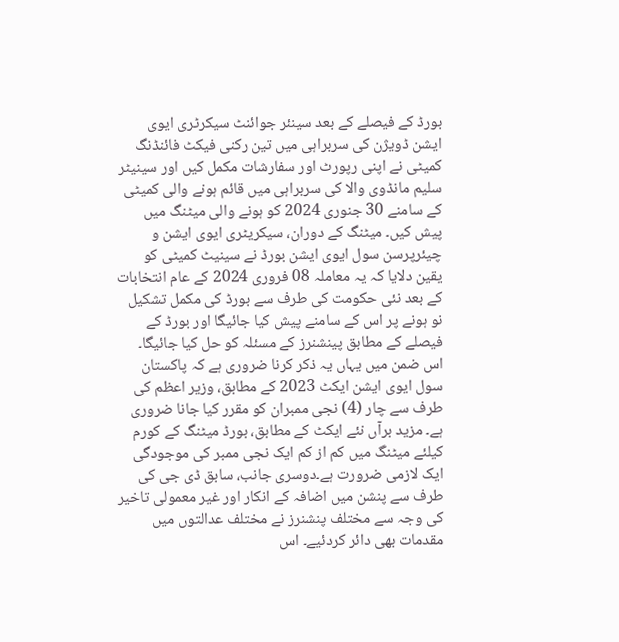بورڈ کے فیصلے کے بعد سینئر جوائنٹ سیکرٹری ایوی ایشن ڈویژن کی سربراہی میں تین رکنی فیکٹ فائنڈنگ کمیٹی نے اپنی رپورٹ اور سفارشات مکمل کیں اور سینیٹر سلیم مانڈوی والا کی سربراہی میں قائم ہونے والی کمیٹی کے سامنے 30 جنوری 2024 کو ہونے والی میٹنگ میں پیش کیں۔ میٹنگ کے دوران، سیکریٹری ایوی ایشن و چیئرپرسن سول ایوی ایشن بورڈ نے سینیٹ کمیٹی کو یقین دلایا کہ یہ معاملہ 08 فروری 2024 کے عام انتخابات کے بعد نئی حکومت کی طرف سے بورڈ کی مکمل تشکیل نو ہونے پر اس کے سامنے پیش کیا جائیگا اور بورڈ کے فیصلے کے مطابق پینشنرز کے مسئلہ کو حل کیا جائیگا۔ اس ضمن میں یہاں یہ ذکر کرنا ضروری ہے کہ پاکستان سول ایوی ایشن ایکٹ 2023 کے مطابق، وزیر اعظم کی طرف سے چار (4) نجی ممبران کو مقرر کیا جانا ضروری ہے۔ مزید برآں نئے ایکٹ کے مطابق، بورڈ میٹنگ کے کورم کیلئے میٹنگ میں کم از کم ایک نجی ممبر کی موجودگی ایک لازمی ضرورت ہے۔دوسری جانب، سابق ڈی جی کی طرف سے پنشن میں اضافہ کے انکار اور غیر معمولی تاخیر کی وجہ سے مختلف پنشنرز نے مختلف عدالتوں میں مقدمات بھی دائر کردئیے۔ اس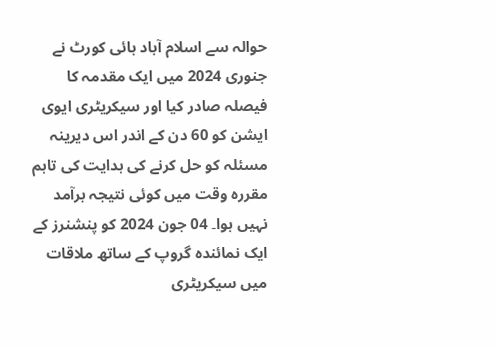حوالہ سے اسلام آباد ہائی کورٹ نے جنوری 2024 میں ایک مقدمہ کا فیصلہ صادر کیا اور سیکریٹری ایوی ایشن کو 60 دن کے اندر اس دیرینہ مسئلہ کو حل کرنے کی ہدایت کی تاہم مقررہ وقت میں کوئی نتیجہ برآمد نہیں ہوا۔ 04 جون 2024 کو پنشنرز کے ایک نمائندہ گروپ کے ساتھ ملاقات میں سیکریٹری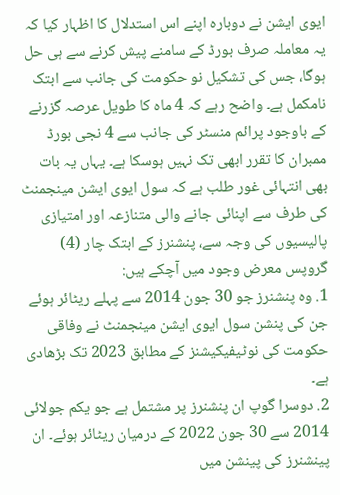ایوی ایشن نے دوبارہ اپنے اس استدلال کا اظہار کیا کہ یہ معاملہ صرف بورڈ کے سامنے پیش کرنے سے ہی حل ہوگا، جس کی تشکیل نو حکومت کی جانب سے ابتک نامکمل ہے۔ واضح رہے کہ 4 ماہ کا طویل عرصہ گزرنے کے باوجود پرائم منسٹر کی جانب سے 4 نجی بورڈ ممبران کا تقرر ابھی تک نہیں ہوسکا ہے۔ یہاں یہ بات بھی انتہائی غور طلب ہے کہ سول ایوی ایشن مینجمنٹ کی طرف سے اپنائی جانے والی متنازعہ اور امتیازی پالیسیوں کی وجہ سے، پنشنرز کے ابتک چار (4) گروپس معرض وجود میں آچکے ہیں:
1. وہ پنشنرز جو 30 جون 2014 سے پہلے ریٹائر ہوئے جن کی پنشن سول ایوی ایشن مینجمنٹ نے وفاقی حکومت کی نوٹیفیکیشنز کے مطابق 2023 تک بڑھادی ہے۔
2. دوسرا گوپ ان پنشنرز پر مشتمل ہے جو یکم جولائی 2014 سے 30 جون 2022 کے درمیان ریٹائر ہوئے۔ ان پینشنرز کی پینشن میں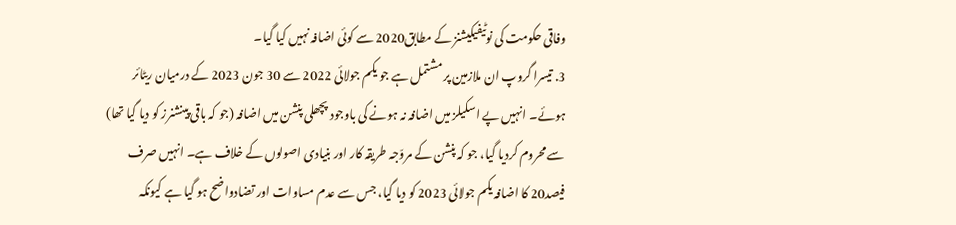وفاقی حکومت کی نوٹیفیکیشنز کے مطابق2020 سے کوئی اضافہ نہیں کیا گیا۔
3. تیسرا گروپ ان ملازمین پر مشتمل ہے جو یکم جولائی 2022 سے 30 جون 2023 کے درمیان ریٹائر ہوئے۔ انہیں پے اسکیلز میں اضافہ نہ ہونے کی باوجود پچھلی پنشن میں اضافہ (جو کہ باقی پینشنرز کو دیا گیا تھا) سے محروم کردیا گیا، جو کہ پنشن کے مروّجہ طریقہ کار اور بنیادی اصولوں کے خلاف ہے۔ انہیں صرف فیصد20 کا اضافہ یکم جولائی 2023 کو دیا گیا، جس سے عدم مساوات اور تضادواضح ہو گیا ہے کیونکہ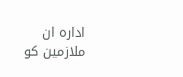ادارہ ان ملازمین کو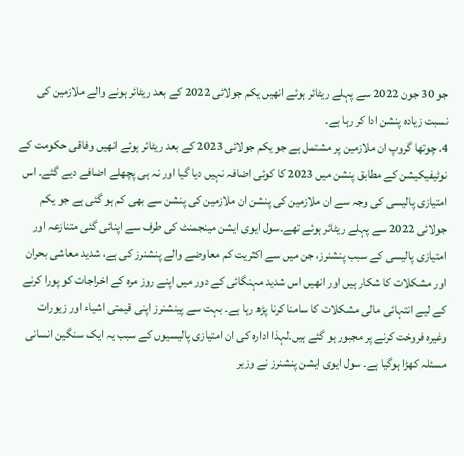جو 30 جون 2022 سے پہلے ریٹائر ہوئے انھیں یکم جولائی 2022 کے بعد ریٹائر ہونے والے ملازمین کی نسبت زیادہ پنشن ادا کر رہا ہے۔
4. چوتھا گروپ ان ملازمین پر مشتمل ہے جو یکم جولائی 2023 کے بعد ریٹائر ہوئے انھیں وفاقی حکومت کے نوٹیفیکیشن کے مطابق پنشن میں 2023 کا کوئی اضافہ نہیں دیا گیا اور نہ ہی پچھلے اضافے دیے گئے۔ اس امتیازی پالیسی کی وجہ سے ان ملازمین کی پنشن ان ملازمین کی پنشن سے بھی کم ہو گئی ہے جو یکم جولائی 2022 سے پہلے ریٹائر ہوئے تھے۔سول ایوی ایشن مینجمنٹ کی طرف سے اپنائی گئی متنازعہ اور امتیازی پالیسی کے سبب پنشنرز، جن میں سے اکثریت کم معاوضے والے پنشنرز کی ہے، شدید معاشی بحران اور مشکلات کا شکار ہیں اور انھیں اس شدید مہنگائی کے دور میں اپنے روز مرہ کے اخراجات کو پورا کرنے کے لیے انتہائی مالی مشکلات کا سامنا کرنا پڑھ رہا ہے۔ بہت سے پینشنرز اپنی قیمتی اشیاء اور زیورات وغیرہ فروخت کرنے پر مجبور ہو گئے ہیں۔لہذا ادارہ کی ان امتیازی پالیسیوں کے سبب یہ ایک سنگین انسانی مسئلہ کھڑا ہوگیا ہے۔ سول ایوی ایشن پنشنرز نے وزیر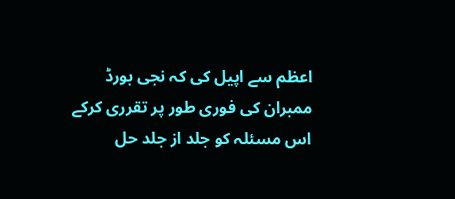اعظم سے اپیل کی کہ نجی بورڈ ممبران کی فوری طور پر تقرری کرکے اس مسئلہ کو جلد از جلد حل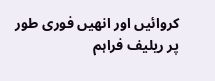کروائیں اور انھیں فوری طور پر ریلیف فراہم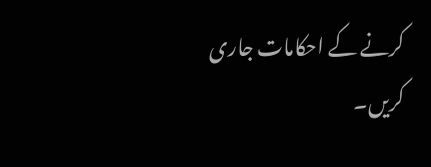کرنے کے احکامات جاری کریں۔